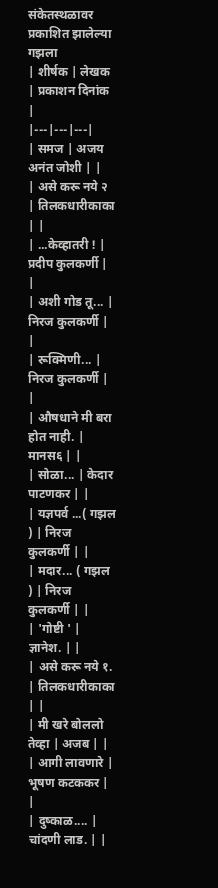संकेतस्थळावर प्रकाशित झालेल्या गझला
| शीर्षक | लेखक | प्रकाशन दिनांक |
|---|---|---|
| समज | अजय अनंत जोशी | |
| असे करू नये २ | तिलकधारीकाका | |
| ...केव्हातरी ! | प्रदीप कुलकर्णी | |
| अशी गोड तू... | निरज कुलकर्णी | |
| रूक्मिणी... | निरज कुलकर्णी | |
| औषधाने मी बरा होत नाही. | मानस६ | |
| सोळा... | केदार पाटणकर | |
| यज्ञपर्व ...( गझल ) | निरज कुलकर्णी | |
| मदार... ( गझल ) | निरज कुलकर्णी | |
| 'गोष्टी ' | ज्ञानेश. | |
| असे करू नये १. | तिलकधारीकाका | |
| मी खरे बोललो तेव्हा | अजब | |
| आगी लावणारे | भूषण कटककर | |
| दुष्काळ.... | चांदणी लाड. | |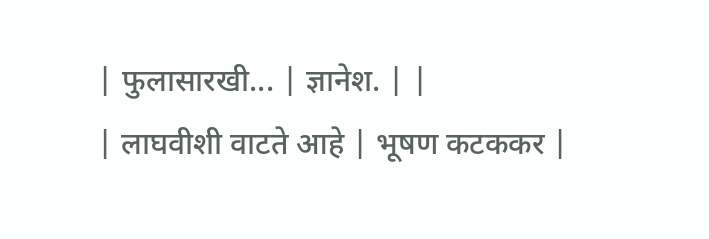| फुलासारखी... | ज्ञानेश. | |
| लाघवीशी वाटते आहे | भूषण कटककर |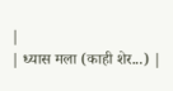|
| ध्यास मला (काही शेर...) |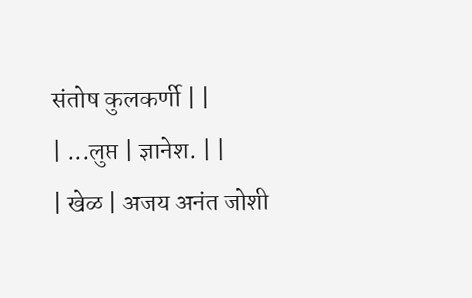संतोष कुलकर्णी | |
| ...लुप्त | ज्ञानेश. | |
| खेळ | अजय अनंत जोशी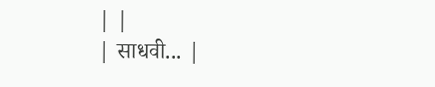| |
| साधवी... |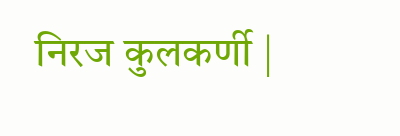निरज कुलकर्णी |